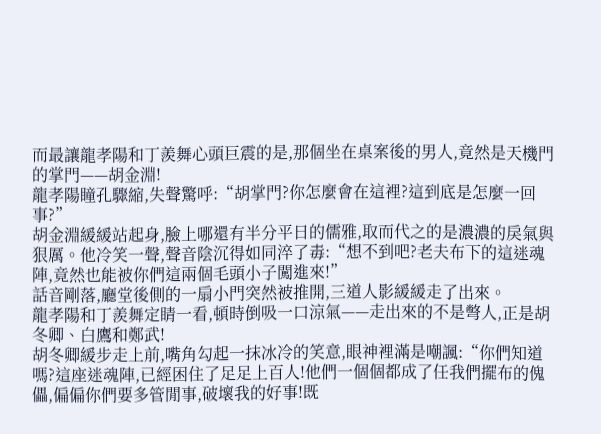而最讓龍孝陽和丁羨舞心頭巨震的是,那個坐在桌案後的男人,竟然是天機門的掌門——胡金淵!
龍孝陽瞳孔驟縮,失聲驚呼:“胡掌門?你怎麼會在這裡?這到底是怎麼一回事?”
胡金淵緩緩站起身,臉上哪還有半分平日的儒雅,取而代之的是濃濃的戾氣與狠厲。他冷笑一聲,聲音陰沉得如同淬了毒:“想不到吧?老夫布下的這迷魂陣,竟然也能被你們這兩個毛頭小子闖進來!”
話音剛落,廳堂後側的一扇小門突然被推開,三道人影緩緩走了出來。
龍孝陽和丁羨舞定睛一看,頓時倒吸一口涼氣——走出來的不是彆人,正是胡冬卿、白鷹和鄭武!
胡冬卿緩步走上前,嘴角勾起一抹冰冷的笑意,眼神裡滿是嘲諷:“你們知道嗎?這座迷魂陣,已經困住了足足上百人!他們一個個都成了任我們擺布的傀儡,偏偏你們要多管閒事,破壞我的好事!既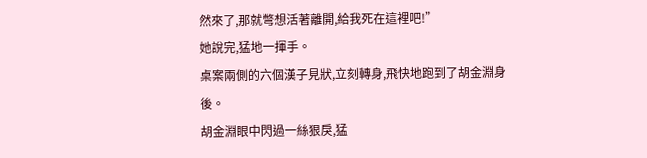然來了,那就彆想活著離開,給我死在這裡吧!”
她說完,猛地一揮手。
桌案兩側的六個漢子見狀,立刻轉身,飛快地跑到了胡金淵身後。
胡金淵眼中閃過一絲狠戾,猛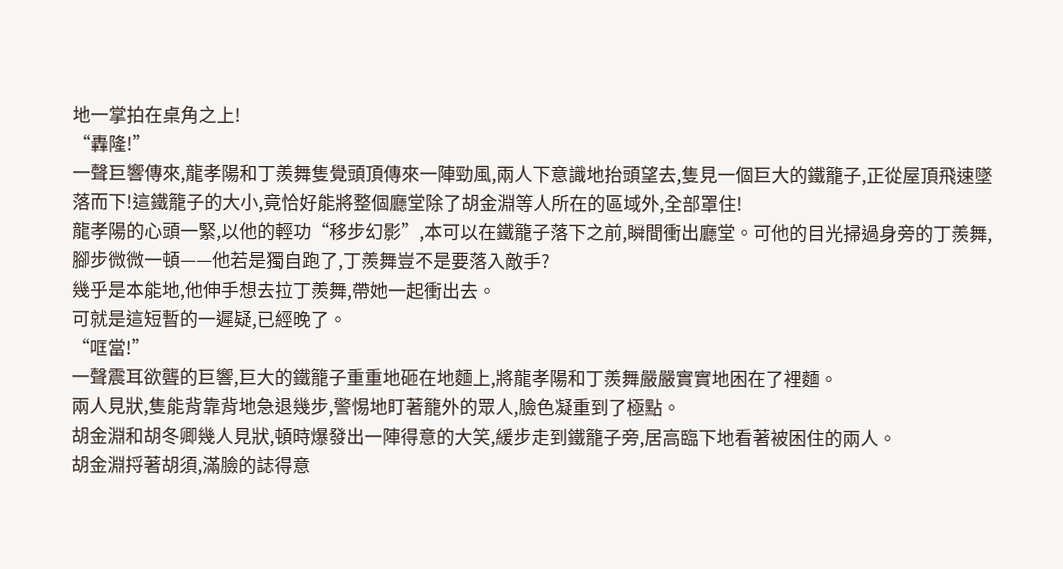地一掌拍在桌角之上!
“轟隆!”
一聲巨響傳來,龍孝陽和丁羨舞隻覺頭頂傳來一陣勁風,兩人下意識地抬頭望去,隻見一個巨大的鐵籠子,正從屋頂飛速墜落而下!這鐵籠子的大小,竟恰好能將整個廳堂除了胡金淵等人所在的區域外,全部罩住!
龍孝陽的心頭一緊,以他的輕功“移步幻影”,本可以在鐵籠子落下之前,瞬間衝出廳堂。可他的目光掃過身旁的丁羨舞,腳步微微一頓——他若是獨自跑了,丁羨舞豈不是要落入敵手?
幾乎是本能地,他伸手想去拉丁羨舞,帶她一起衝出去。
可就是這短暫的一遲疑,已經晚了。
“哐當!”
一聲震耳欲聾的巨響,巨大的鐵籠子重重地砸在地麵上,將龍孝陽和丁羨舞嚴嚴實實地困在了裡麵。
兩人見狀,隻能背靠背地急退幾步,警惕地盯著籠外的眾人,臉色凝重到了極點。
胡金淵和胡冬卿幾人見狀,頓時爆發出一陣得意的大笑,緩步走到鐵籠子旁,居高臨下地看著被困住的兩人。
胡金淵捋著胡須,滿臉的誌得意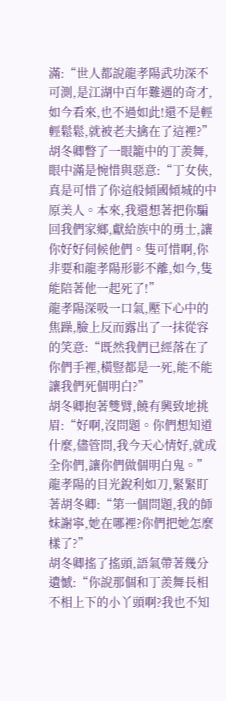滿:“世人都說龍孝陽武功深不可測,是江湖中百年難遇的奇才,如今看來,也不過如此!還不是輕輕鬆鬆,就被老夫擒在了這裡?”
胡冬卿瞥了一眼籠中的丁羨舞,眼中滿是惋惜與惡意:“丁女俠,真是可惜了你這般傾國傾城的中原美人。本來,我還想著把你騙回我們家鄉,獻給族中的勇士,讓你好好伺候他們。隻可惜啊,你非要和龍孝陽形影不離,如今,隻能陪著他一起死了!”
龍孝陽深吸一口氣,壓下心中的焦躁,臉上反而露出了一抹從容的笑意:“既然我們已經落在了你們手裡,橫豎都是一死,能不能讓我們死個明白?”
胡冬卿抱著雙臂,饒有興致地挑眉:“好啊,沒問題。你們想知道什麼,儘管問,我今天心情好,就成全你們,讓你們做個明白鬼。”
龍孝陽的目光銳利如刀,緊緊盯著胡冬卿:“第一個問題,我的師妹謝寧,她在哪裡?你們把她怎麼樣了?”
胡冬卿搖了搖頭,語氣帶著幾分遺憾:“你說那個和丁羨舞長相不相上下的小丫頭啊?我也不知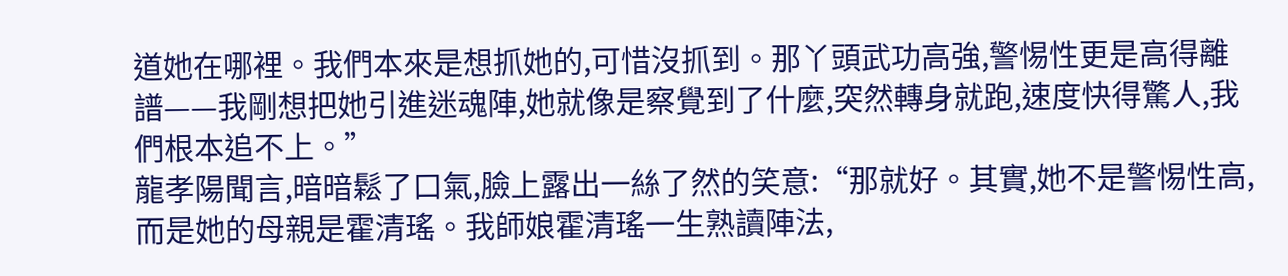道她在哪裡。我們本來是想抓她的,可惜沒抓到。那丫頭武功高強,警惕性更是高得離譜——我剛想把她引進迷魂陣,她就像是察覺到了什麼,突然轉身就跑,速度快得驚人,我們根本追不上。”
龍孝陽聞言,暗暗鬆了口氣,臉上露出一絲了然的笑意:“那就好。其實,她不是警惕性高,而是她的母親是霍清瑤。我師娘霍清瑤一生熟讀陣法,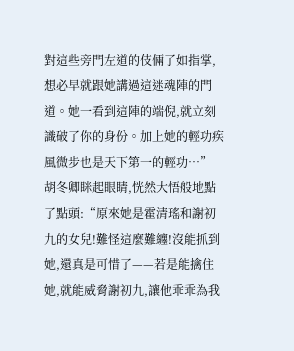對這些旁門左道的伎倆了如指掌,想必早就跟她講過這迷魂陣的門道。她一看到這陣的端倪,就立刻識破了你的身份。加上她的輕功疾風微步也是天下第一的輕功…”
胡冬卿眯起眼睛,恍然大悟般地點了點頭:“原來她是霍清瑤和謝初九的女兒!難怪這麼難纏!沒能抓到她,還真是可惜了——若是能擒住她,就能威脅謝初九,讓他乖乖為我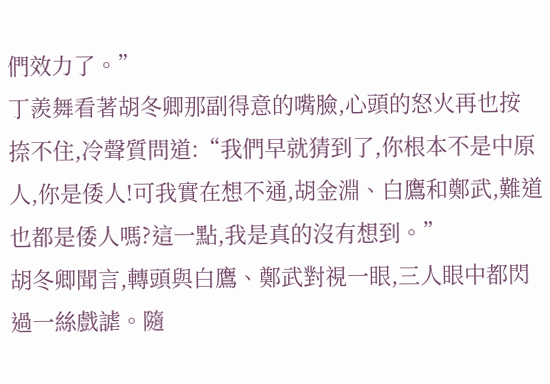們效力了。”
丁羨舞看著胡冬卿那副得意的嘴臉,心頭的怒火再也按捺不住,冷聲質問道:“我們早就猜到了,你根本不是中原人,你是倭人!可我實在想不通,胡金淵、白鷹和鄭武,難道也都是倭人嗎?這一點,我是真的沒有想到。”
胡冬卿聞言,轉頭與白鷹、鄭武對視一眼,三人眼中都閃過一絲戲謔。隨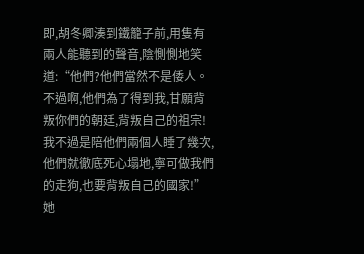即,胡冬卿湊到鐵籠子前,用隻有兩人能聽到的聲音,陰惻惻地笑道:“他們?他們當然不是倭人。不過啊,他們為了得到我,甘願背叛你們的朝廷,背叛自己的祖宗!我不過是陪他們兩個人睡了幾次,他們就徹底死心塌地,寧可做我們的走狗,也要背叛自己的國家!”
她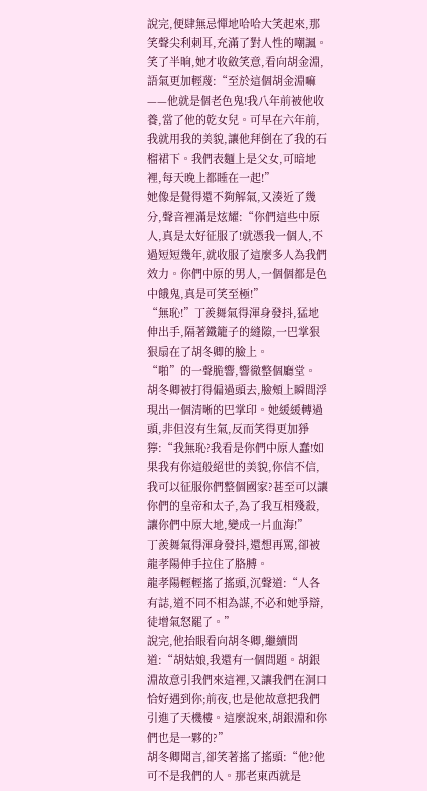說完,便肆無忌憚地哈哈大笑起來,那笑聲尖利刺耳,充滿了對人性的嘲諷。
笑了半晌,她才收斂笑意,看向胡金淵,語氣更加輕蔑:“至於這個胡金淵嘛——他就是個老色鬼!我八年前被他收養,當了他的乾女兒。可早在六年前,我就用我的美貌,讓他拜倒在了我的石榴裙下。我們表麵上是父女,可暗地裡,每天晚上都睡在一起!”
她像是覺得還不夠解氣,又湊近了幾分,聲音裡滿是炫耀:“你們這些中原人,真是太好征服了!就憑我一個人,不過短短幾年,就收服了這麼多人為我們效力。你們中原的男人,一個個都是色中餓鬼,真是可笑至極!”
“無恥!”丁羨舞氣得渾身發抖,猛地伸出手,隔著鐵籠子的縫隙,一巴掌狠狠扇在了胡冬卿的臉上。
“啪”的一聲脆響,響徹整個廳堂。
胡冬卿被打得偏過頭去,臉頰上瞬間浮現出一個清晰的巴掌印。她緩緩轉過頭,非但沒有生氣,反而笑得更加猙獰:“我無恥?我看是你們中原人蠢!如果我有你這般絕世的美貌,你信不信,我可以征服你們整個國家?甚至可以讓你們的皇帝和太子,為了我互相殘殺,讓你們中原大地,變成一片血海!”
丁羨舞氣得渾身發抖,還想再罵,卻被龍孝陽伸手拉住了胳膊。
龍孝陽輕輕搖了搖頭,沉聲道:“人各有誌,道不同不相為謀,不必和她爭辯,徒增氣怒罷了。”
說完,他抬眼看向胡冬卿,繼續問道:“胡姑娘,我還有一個問題。胡銀淵故意引我們來這裡,又讓我們在洞口恰好遇到你;前夜,也是他故意把我們引進了天機樓。這麼說來,胡銀淵和你們也是一夥的?”
胡冬卿聞言,卻笑著搖了搖頭:“他?他可不是我們的人。那老東西就是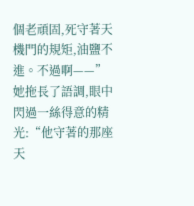個老頑固,死守著天機門的規矩,油鹽不進。不過啊——”
她拖長了語調,眼中閃過一絲得意的精光:“他守著的那座天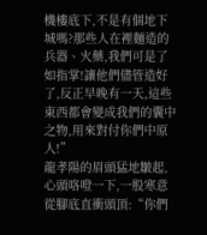機樓底下,不是有個地下城嗎?那些人在裡麵造的兵器、火藥,我們可是了如指掌!讓他們儘管造好了,反正早晚有一天,這些東西都會變成我們的囊中之物,用來對付你們中原人!”
龍孝陽的眉頭猛地皺起,心頭咯噔一下,一股寒意從腳底直衝頭頂:“你們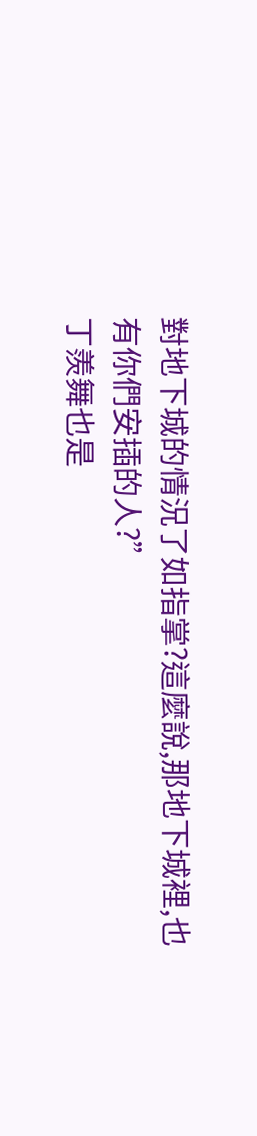對地下城的情況了如指掌?這麼說,那地下城裡,也有你們安插的人?”
丁羨舞也是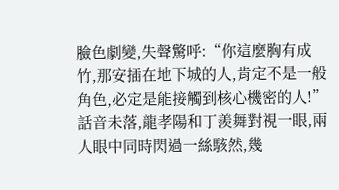臉色劇變,失聲驚呼:“你這麼胸有成竹,那安插在地下城的人,肯定不是一般角色,必定是能接觸到核心機密的人!”
話音未落,龍孝陽和丁羨舞對視一眼,兩人眼中同時閃過一絲駭然,幾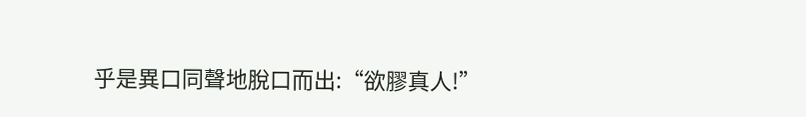乎是異口同聲地脫口而出:“欲膠真人!”